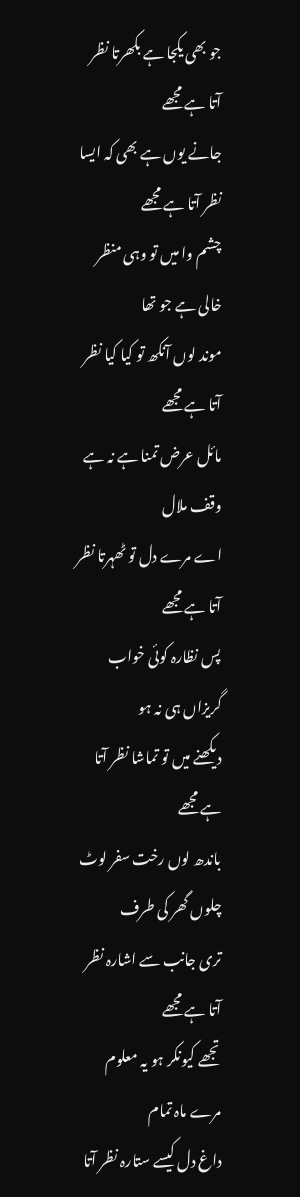جو بھی یکجا ہے بکھرتا نظر آتا ہے مجھے
جانے یوں ہے بھی کہ ایسا نظر آتا ہے مجھے
چشم وا میں تو وہی منظر خالی ہے جو تھا
موند لوں آنکھ تو کیا کیا نظر آتا ہے مجھے
مائل عرض تمنا ہے نہ ہے وقف ملال
اے مرے دل تو ٹھہرتا نظر آتا ہے مجھے
پس نظارہ کوئی خواب گریزاں ہی نہ ہو
دیکھنے میں تو تماشا نظر آتا ہے مجھے
باندھ لوں رخت سفر لوٹ چلوں گھر کی طرف
تری جانب سے اشارہ نظر آتا ہے مجھے
تجھے کیونکر ہو یہ معلوم مرے ماہ تمام
داغ دل کیسے ستارہ نظر آتا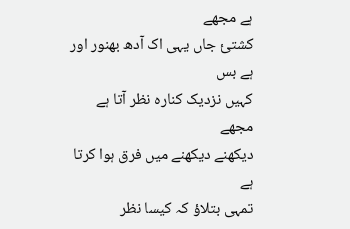ہے مجھے
کشتیٔ جاں یہی اک آدھ بھنور اور ہے بس
کہیں نزدیک کنارہ نظر آتا ہے مجھے
دیکھنے دیکھنے میں فرق ہوا کرتا ہے
تمہی بتلاؤ کہ کیسا نظر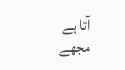آتا ہے مجھے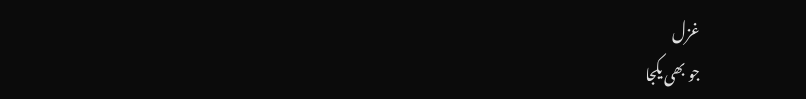غزل
جو بھی یکجا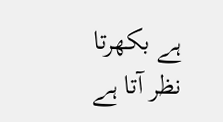ہے بکھرتا نظر آتا ہے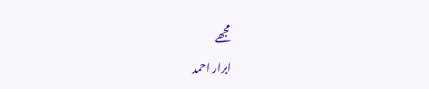مجھے
ابرار احمد